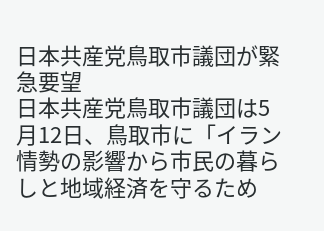日本共産党鳥取市議団が緊急要望
日本共産党鳥取市議団は5月12日、鳥取市に「イラン情勢の影響から市民の暮らしと地域経済を守るため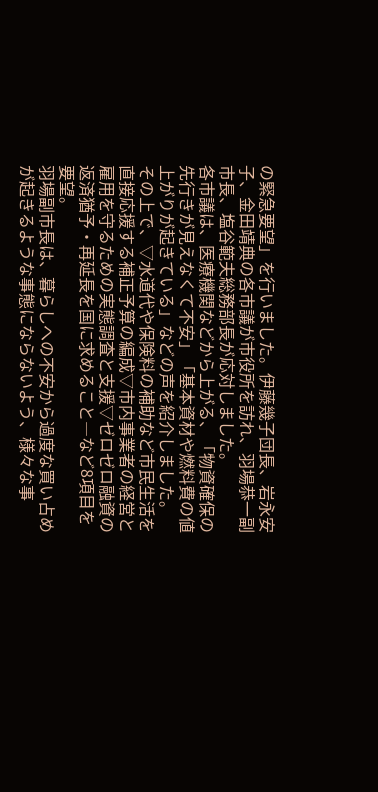の緊急要望」を行いました。伊藤幾子団長、岩永安子、金田靖典の各市議が市役所を訪れ、羽場恭一副市長、塩谷範夫総務部長が応対しました。
各市議は、医療機関などから上がる、「物資確保の先行きが見えなくて不安」「基本資材や燃料費の値上がりが起きている」などの声を紹介しました。
その上で、▽水道代や保険料の補助など市民生活を直接応援する補正予算の編成▽市内事業者の経営と雇用を守るための実態調査と支援▽ゼロゼロ融資の返済猶予・再延長を国に求めること―など8項目を要望。
羽場副市長は、暮らしへの不安から過度な買い占めが起きるような事態にならないよう、様々な事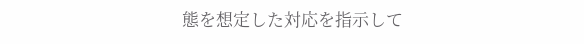態を想定した対応を指示して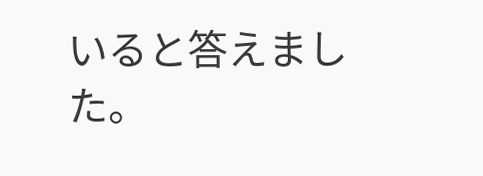いると答えました。